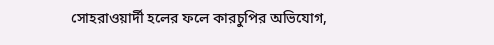সোহরাওয়ার্দী হলের ফলে কারচুপির অভিযোগ,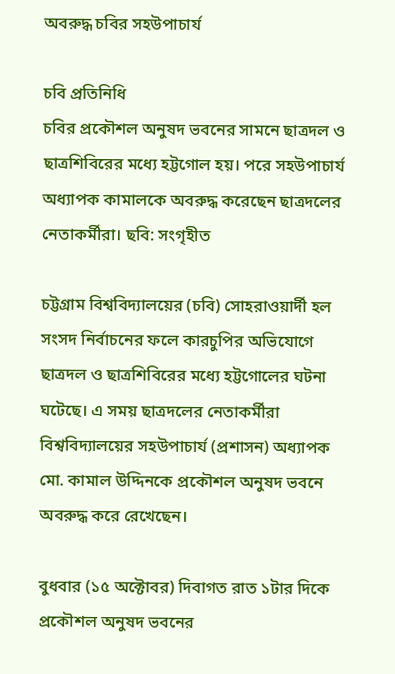অবরুদ্ধ চবির সহউপাচার্য

চবি প্রতিনিধি
চবির প্রকৌশল অনুষদ ভবনের সামনে ছাত্রদল ও ছাত্রশিবিরের মধ্যে হট্টগোল হয়। পরে সহউপাচার্য অধ্যাপক কামালকে অবরুদ্ধ করেছেন ছাত্রদলের নেতাকর্মীরা। ছবি: সংগৃহীত

চট্টগ্রাম বিশ্ববিদ্যালয়ের (চবি) সোহরাওয়ার্দী হল সংসদ নির্বাচনের ফলে কারচুপির অভিযোগে ছাত্রদল ও ছাত্রশিবিরের মধ্যে হট্টগোলের ঘটনা ঘটেছে। এ সময় ছাত্রদলের নেতাকর্মীরা বিশ্ববিদ্যালয়ের সহউপাচার্য (প্রশাসন) অধ্যাপক মো. কামাল উদ্দিনকে প্রকৌশল অনুষদ ভবনে অবরুদ্ধ করে রেখেছেন।

বুধবার (১৫ অক্টোবর) দিবাগত রাত ১টার দিকে প্রকৌশল অনুষদ ভবনের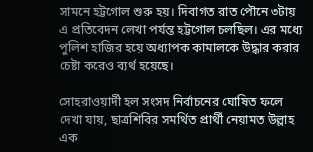সামনে হট্টগোল শুরু হয়। দিবাগত রাত পৌনে ৩টায় এ প্রতিবেদন লেখা পর্যন্ত হট্টগোল চলছিল। এর মধ্যে পুলিশ হাজির হয়ে অধ্যাপক কামালকে উদ্ধার করার চেষ্টা করেও ব্যর্থ হয়েছে।

সোহরাওয়ার্দী হল সংসদ নির্বাচনের ঘোষিত ফলে দেখা যায়, ছাত্রশিবির সমর্থিত প্রার্থী নেয়ামত উল্লাহ এক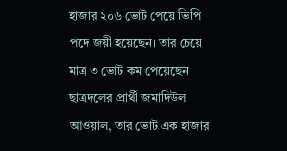হাজার ২০৬ ভোট পেয়ে ভিপি পদে জয়ী হয়েছেন। তার চেয়ে মাত্র ৩ ভোট কম পেয়েছেন ছাত্রদলের প্রার্থী জমাদিউল আওয়াল, তার ভোট এক হাজার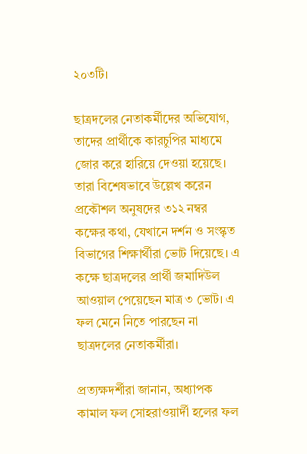২০৩টি।

ছাত্রদলের নেতাকর্মীদের অভিযোগ, তাদের প্রার্থীকে কারচুপির মাধ্যমে জোর করে হারিয়ে দেওয়া হয়েছে। তারা বিশেষভাবে উল্লেখ করেন প্রকৌশল অনুষদের ৩১২ নম্বর কক্ষের কথা, যেখানে দর্শন ও সংস্কৃত বিভাগের শিক্ষার্থীরা ভোট দিয়েছে। এ কক্ষে ছাত্রদলের প্রার্থী জমাদিউল আওয়াল পেয়েছেন মাত্র ৩ ভোট। এ ফল মেনে নিতে পারছেন না ছাত্রদলের নেতাকর্মীরা।

প্রত্যক্ষদর্শীরা জানান, অধ্যাপক কামাল ফল সোহরাওয়ার্দী হলের ফল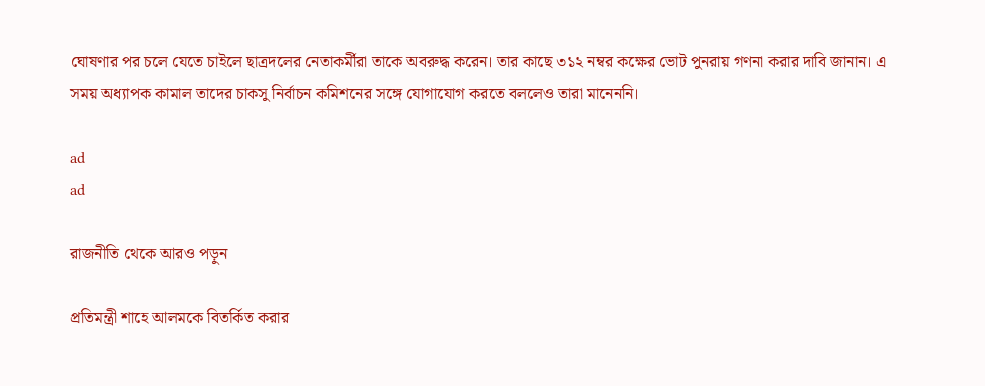ঘোষণার পর চলে যেতে চাইলে ছাত্রদলের নেতাকর্মীরা তাকে অবরুদ্ধ করেন। তার কাছে ৩১২ নম্বর কক্ষের ভোট পুনরায় গণনা করার দাবি জানান। এ সময় অধ্যাপক কামাল তাদের চাকসু নির্বাচন কমিশনের সঙ্গে যোগাযোগ করতে বললেও তারা মানেননি।

ad
ad

রাজনীতি থেকে আরও পড়ুন

প্রতিমন্ত্রী শাহে আলমকে বিতর্কিত করার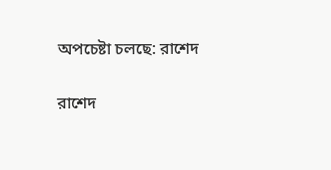অপচেষ্টা চলছে: রাশেদ

রাশেদ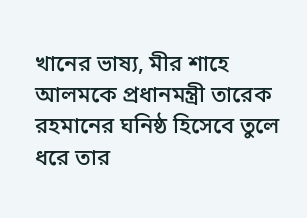খানের ভাষ্য, মীর শাহে আলমকে প্রধানমন্ত্রী তারেক রহমানের ঘনিষ্ঠ হিসেবে তুলে ধরে তার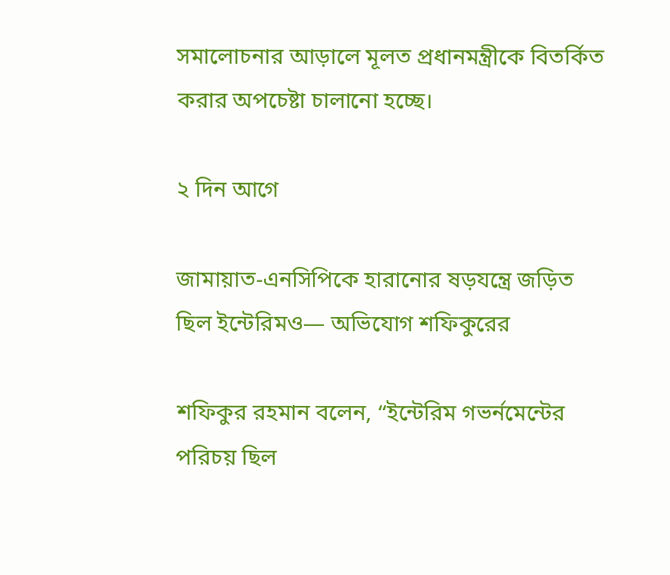সমালোচনার আড়ালে মূলত প্রধানমন্ত্রীকে বিতর্কিত করার অপচেষ্টা চালানো হচ্ছে।

২ দিন আগে

জামায়াত-এনসিপিকে হারানোর ষড়যন্ত্রে জড়িত ছিল ইন্টেরিমও— অভিযোগ শফিকুরের

শফিকুর রহমান বলেন, “ইন্টেরিম গভর্নমেন্টের পরিচয় ছিল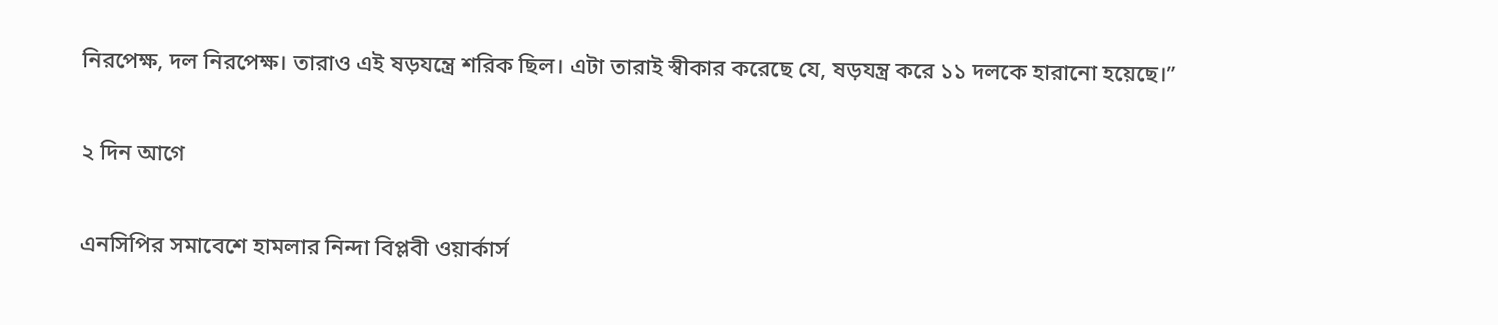নিরপেক্ষ, দল নিরপেক্ষ। তারাও এই ষড়যন্ত্রে শরিক ছিল। এটা তারাই স্বীকার করেছে যে, ষড়যন্ত্র করে ১১ দলকে হারানো হয়েছে।”

২ দিন আগে

এনসিপির সমাবেশে হামলার নিন্দা বিপ্লবী ওয়ার্কার্স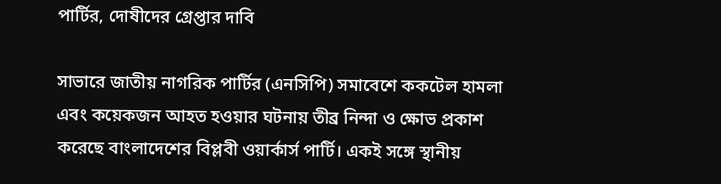পার্টির, দোষীদের গ্রেপ্তার দাবি

সাভারে জাতীয় নাগরিক পার্টির (এনসিপি) সমাবেশে ককটেল হামলা এবং কয়েকজন আহত হওয়ার ঘটনায় তীব্র নিন্দা ও ক্ষোভ প্রকাশ করেছে বাংলাদেশের বিপ্লবী ওয়ার্কার্স পার্টি। একই সঙ্গে স্থানীয়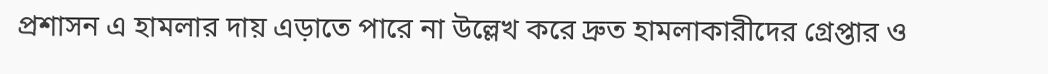প্রশাসন এ হামলার দায় এড়াতে পারে না উল্লেখ করে দ্রুত হামলাকারীদের গ্রেপ্তার ও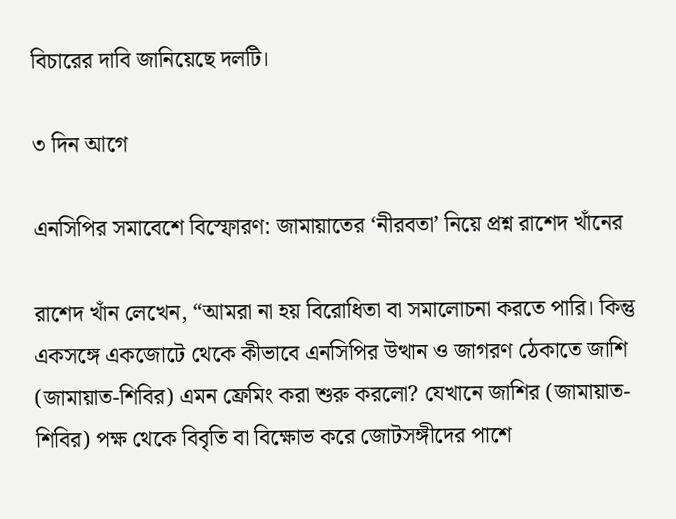বিচারের দাবি জানিয়েছে দলটি।

৩ দিন আগে

এনসিপির সমাবেশে বিস্ফোরণ: জামায়াতের ‘নীরবতা’ নিয়ে প্রশ্ন রাশেদ খাঁনের

রাশেদ খাঁন লেখেন, “আমরা না হয় বিরোধিতা বা সমালোচনা করতে পারি। কিন্তু একসঙ্গে একজোটে থেকে কীভাবে এনসিপির উত্থান ও জাগরণ ঠেকাতে জাশি (জামায়াত-শিবির) এমন ফ্রেমিং করা শুরু করলো? যেখানে জাশির (জামায়াত-শিবির) পক্ষ থেকে বিবৃতি বা বিক্ষোভ করে জোটসঙ্গীদের পাশে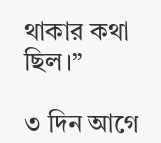থাকার কথা ছিল।”

৩ দিন আগে